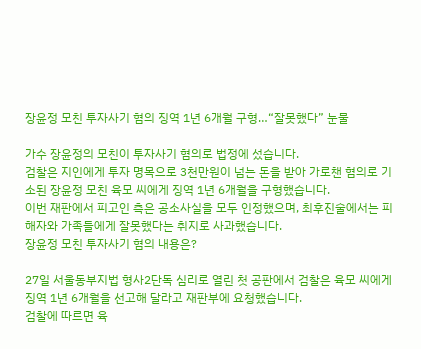장윤정 모친 투자사기 혐의 징역 1년 6개월 구형…“잘못했다” 눈물

가수 장윤정의 모친이 투자사기 혐의로 법정에 섰습니다.
검찰은 지인에게 투자 명목으로 3천만원이 넘는 돈을 받아 가로챈 혐의로 기소된 장윤정 모친 육모 씨에게 징역 1년 6개월을 구형했습니다.
이번 재판에서 피고인 측은 공소사실을 모두 인정했으며, 최후진술에서는 피해자와 가족들에게 잘못했다는 취지로 사과했습니다.
장윤정 모친 투자사기 혐의 내용은?

27일 서울동부지법 형사2단독 심리로 열린 첫 공판에서 검찰은 육모 씨에게 징역 1년 6개월을 선고해 달라고 재판부에 요청했습니다.
검찰에 따르면 육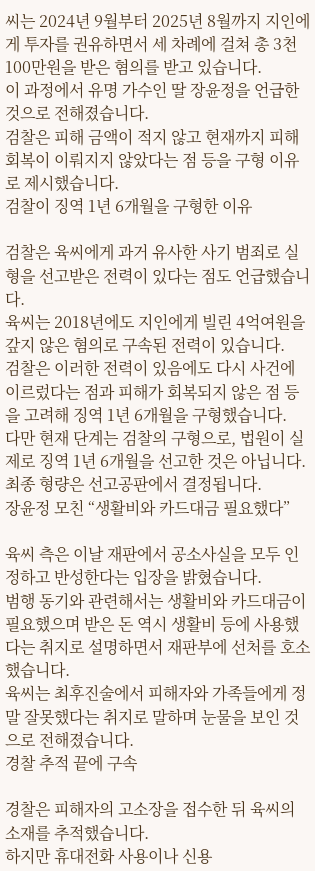씨는 2024년 9월부터 2025년 8월까지 지인에게 투자를 권유하면서 세 차례에 걸쳐 총 3천100만원을 받은 혐의를 받고 있습니다.
이 과정에서 유명 가수인 딸 장윤정을 언급한 것으로 전해졌습니다.
검찰은 피해 금액이 적지 않고 현재까지 피해 회복이 이뤄지지 않았다는 점 등을 구형 이유로 제시했습니다.
검찰이 징역 1년 6개월을 구형한 이유

검찰은 육씨에게 과거 유사한 사기 범죄로 실형을 선고받은 전력이 있다는 점도 언급했습니다.
육씨는 2018년에도 지인에게 빌린 4억여원을 갚지 않은 혐의로 구속된 전력이 있습니다.
검찰은 이러한 전력이 있음에도 다시 사건에 이르렀다는 점과 피해가 회복되지 않은 점 등을 고려해 징역 1년 6개월을 구형했습니다.
다만 현재 단계는 검찰의 구형으로, 법원이 실제로 징역 1년 6개월을 선고한 것은 아닙니다. 최종 형량은 선고공판에서 결정됩니다.
장윤정 모친 “생활비와 카드대금 필요했다”

육씨 측은 이날 재판에서 공소사실을 모두 인정하고 반성한다는 입장을 밝혔습니다.
범행 동기와 관련해서는 생활비와 카드대금이 필요했으며 받은 돈 역시 생활비 등에 사용했다는 취지로 설명하면서 재판부에 선처를 호소했습니다.
육씨는 최후진술에서 피해자와 가족들에게 정말 잘못했다는 취지로 말하며 눈물을 보인 것으로 전해졌습니다.
경찰 추적 끝에 구속

경찰은 피해자의 고소장을 접수한 뒤 육씨의 소재를 추적했습니다.
하지만 휴대전화 사용이나 신용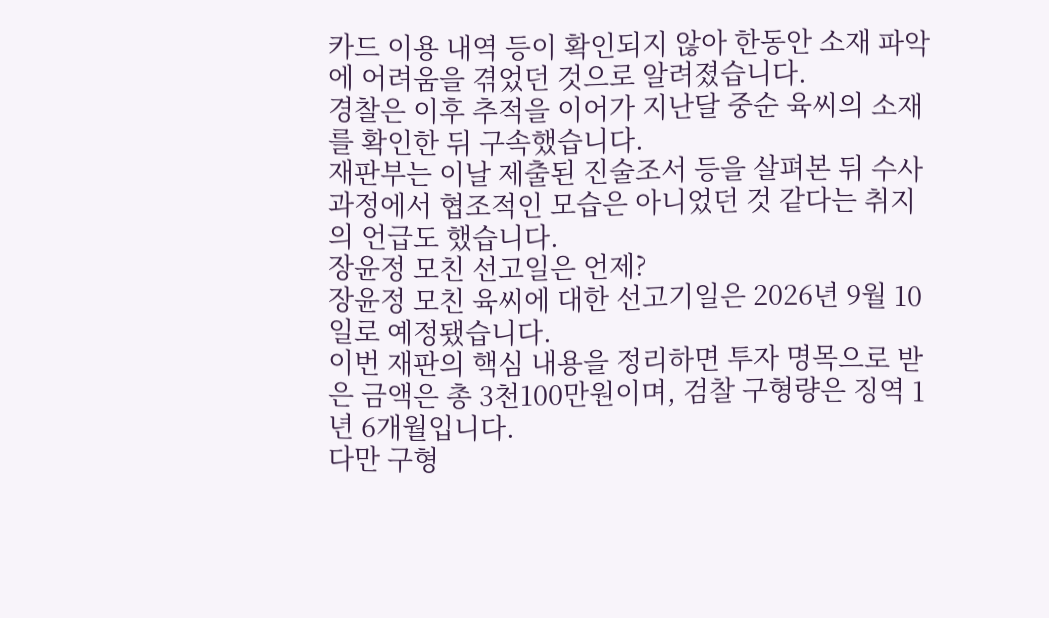카드 이용 내역 등이 확인되지 않아 한동안 소재 파악에 어려움을 겪었던 것으로 알려졌습니다.
경찰은 이후 추적을 이어가 지난달 중순 육씨의 소재를 확인한 뒤 구속했습니다.
재판부는 이날 제출된 진술조서 등을 살펴본 뒤 수사 과정에서 협조적인 모습은 아니었던 것 같다는 취지의 언급도 했습니다.
장윤정 모친 선고일은 언제?
장윤정 모친 육씨에 대한 선고기일은 2026년 9월 10일로 예정됐습니다.
이번 재판의 핵심 내용을 정리하면 투자 명목으로 받은 금액은 총 3천100만원이며, 검찰 구형량은 징역 1년 6개월입니다.
다만 구형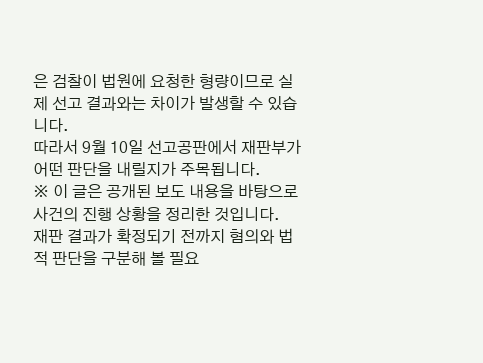은 검찰이 법원에 요청한 형량이므로 실제 선고 결과와는 차이가 발생할 수 있습니다.
따라서 9월 10일 선고공판에서 재판부가 어떤 판단을 내릴지가 주목됩니다.
※ 이 글은 공개된 보도 내용을 바탕으로 사건의 진행 상황을 정리한 것입니다.
재판 결과가 확정되기 전까지 혐의와 법적 판단을 구분해 볼 필요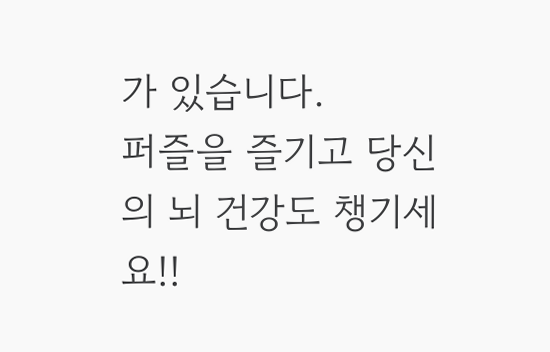가 있습니다.
퍼즐을 즐기고 당신의 뇌 건강도 챙기세요!!